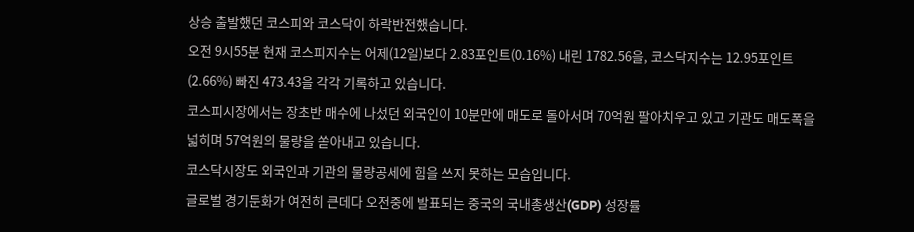상승 출발했던 코스피와 코스닥이 하락반전했습니다.
오전 9시55분 현재 코스피지수는 어제(12일)보다 2.83포인트(0.16%) 내린 1782.56을, 코스닥지수는 12.95포인트(2.66%) 빠진 473.43을 각각 기록하고 있습니다.
코스피시장에서는 장초반 매수에 나섰던 외국인이 10분만에 매도로 돌아서며 70억원 팔아치우고 있고 기관도 매도폭을 넓히며 57억원의 물량을 쏟아내고 있습니다.
코스닥시장도 외국인과 기관의 물량공세에 힘을 쓰지 못하는 모습입니다.
글로벌 경기둔화가 여전히 큰데다 오전중에 발표되는 중국의 국내총생산(GDP) 성장률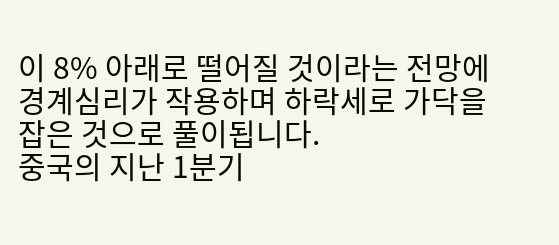이 8% 아래로 떨어질 것이라는 전망에 경계심리가 작용하며 하락세로 가닥을 잡은 것으로 풀이됩니다.
중국의 지난 1분기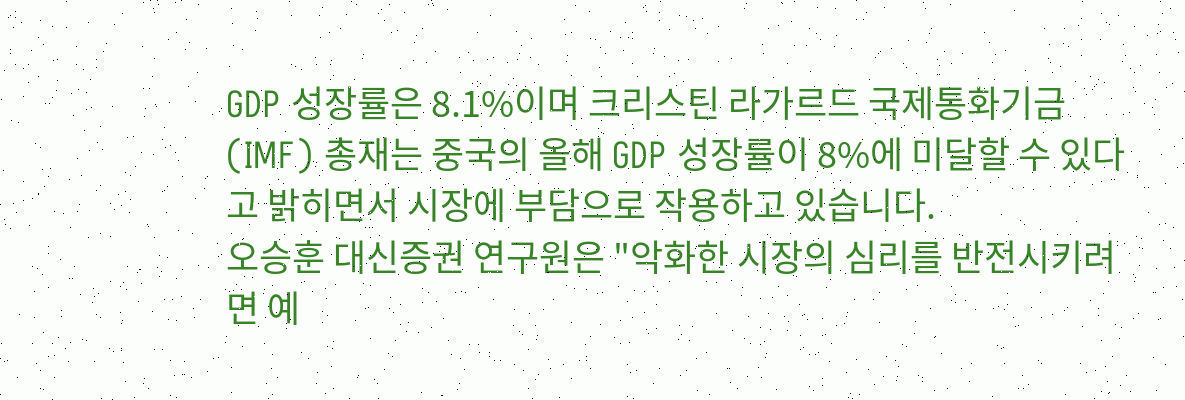GDP 성장률은 8.1%이며 크리스틴 라가르드 국제통화기금(IMF) 총재는 중국의 올해 GDP 성장률이 8%에 미달할 수 있다고 밝히면서 시장에 부담으로 작용하고 있습니다.
오승훈 대신증권 연구원은 "악화한 시장의 심리를 반전시키려면 예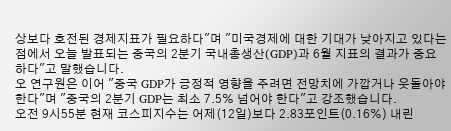상보다 호전된 경제지표가 필요하다"며 "미국경제에 대한 기대가 낮아지고 있다는 점에서 오늘 발표되는 중국의 2분기 국내총생산(GDP)과 6월 지표의 결과가 중요하다"고 말했습니다.
오 연구원은 이어 "중국 GDP가 긍정적 영향을 주려면 전망치에 가깝거나 웃돌아야 한다"며 "중국의 2분기 GDP는 최소 7.5% 넘어야 한다"고 강조했습니다.
오전 9시55분 현재 코스피지수는 어제(12일)보다 2.83포인트(0.16%) 내린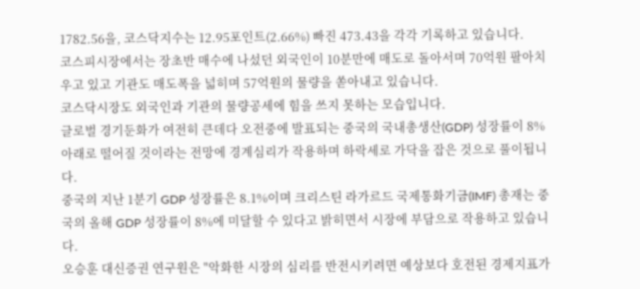1782.56을, 코스닥지수는 12.95포인트(2.66%) 빠진 473.43을 각각 기록하고 있습니다.
코스피시장에서는 장초반 매수에 나섰던 외국인이 10분만에 매도로 돌아서며 70억원 팔아치우고 있고 기관도 매도폭을 넓히며 57억원의 물량을 쏟아내고 있습니다.
코스닥시장도 외국인과 기관의 물량공세에 힘을 쓰지 못하는 모습입니다.
글로벌 경기둔화가 여전히 큰데다 오전중에 발표되는 중국의 국내총생산(GDP) 성장률이 8% 아래로 떨어질 것이라는 전망에 경계심리가 작용하며 하락세로 가닥을 잡은 것으로 풀이됩니다.
중국의 지난 1분기 GDP 성장률은 8.1%이며 크리스틴 라가르드 국제통화기금(IMF) 총재는 중국의 올해 GDP 성장률이 8%에 미달할 수 있다고 밝히면서 시장에 부담으로 작용하고 있습니다.
오승훈 대신증권 연구원은 "악화한 시장의 심리를 반전시키려면 예상보다 호전된 경제지표가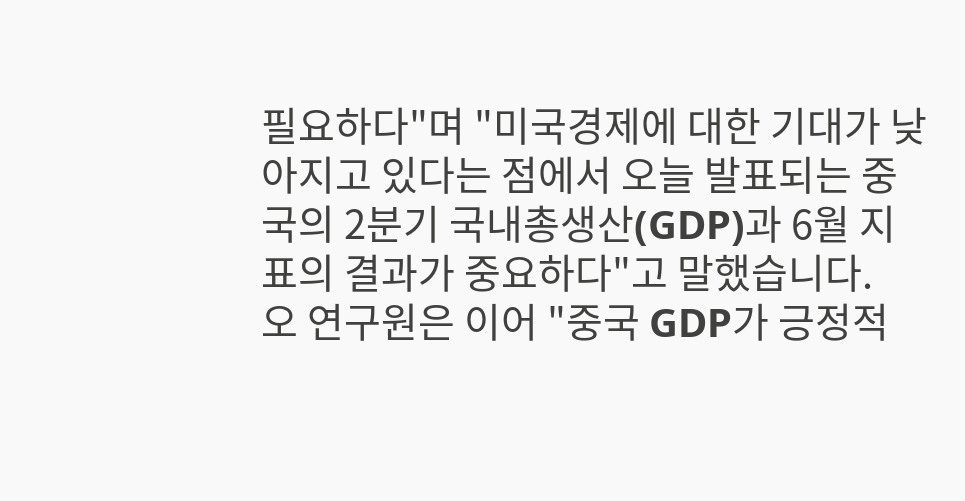필요하다"며 "미국경제에 대한 기대가 낮아지고 있다는 점에서 오늘 발표되는 중국의 2분기 국내총생산(GDP)과 6월 지표의 결과가 중요하다"고 말했습니다.
오 연구원은 이어 "중국 GDP가 긍정적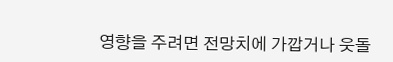영향을 주려면 전망치에 가깝거나 웃돌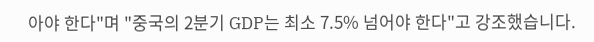아야 한다"며 "중국의 2분기 GDP는 최소 7.5% 넘어야 한다"고 강조했습니다.